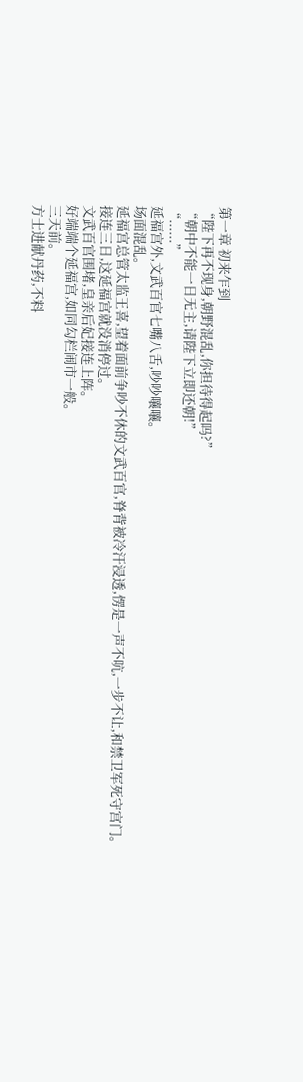第一章 初来乍到
“陛下再不现身,朝野混乱,你担待得起吗?”
“朝中不能一日无主,请陛下立即还朝!”
“......”
延福宫外,文武百官七嘴八舌,吵吵嚷嚷。
场面混乱。
延福宫总管太监王喜,望着面前争吵不休的文武百官,脊背被冷汗浸透,愣是一声不吭,一步不让,和禁卫军死守宫门。
接连三日,这延福宫就没消停过。
文武百官围堵,皇亲后妃接连上阵。
好端端个延福宫,如同勾栏闹市一般。
三天前。
方士进献丹药,不料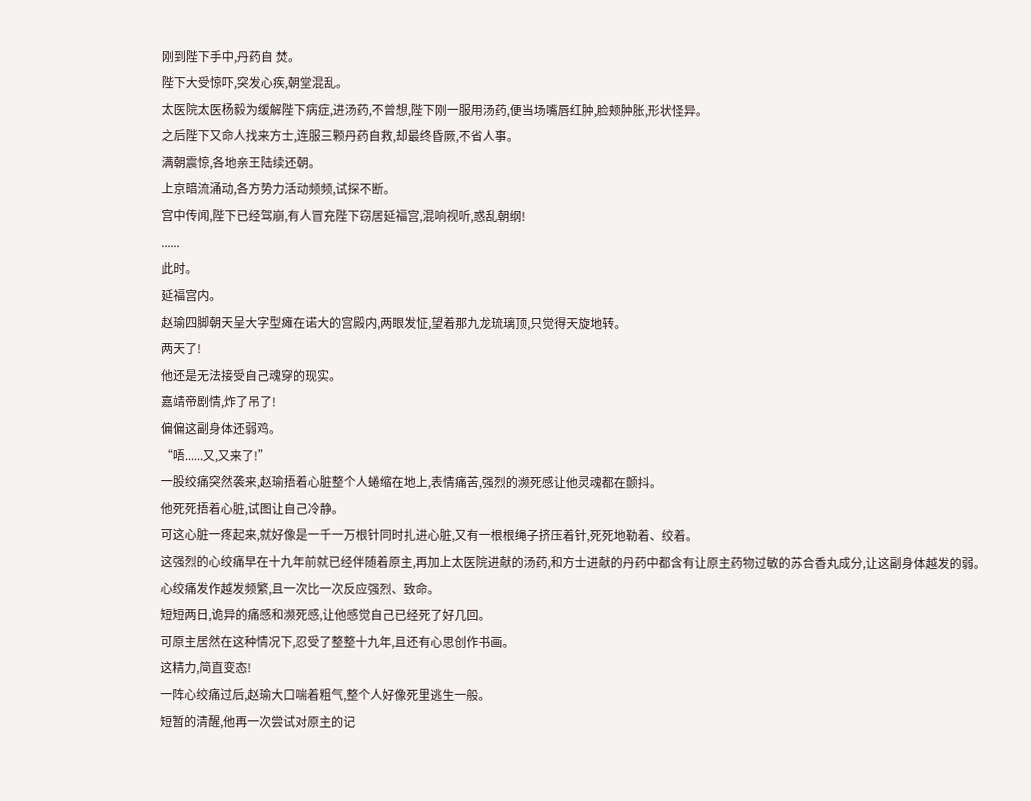刚到陛下手中,丹药自 焚。
陛下大受惊吓,突发心疾,朝堂混乱。
太医院太医杨毅为缓解陛下病症,进汤药,不曾想,陛下刚一服用汤药,便当场嘴唇红肿,脸颊肿胀,形状怪异。
之后陛下又命人找来方士,连服三颗丹药自救,却最终昏厥,不省人事。
满朝震惊,各地亲王陆续还朝。
上京暗流涌动,各方势力活动频频,试探不断。
宫中传闻,陛下已经驾崩,有人冒充陛下窃居延福宫,混响视听,惑乱朝纲!
......
此时。
延福宫内。
赵瑜四脚朝天呈大字型瘫在诺大的宫殿内,两眼发怔,望着那九龙琉璃顶,只觉得天旋地转。
两天了!
他还是无法接受自己魂穿的现实。
嘉靖帝剧情,炸了吊了!
偏偏这副身体还弱鸡。
“唔......又,又来了!”
一股绞痛突然袭来,赵瑜捂着心脏整个人蜷缩在地上,表情痛苦,强烈的濒死感让他灵魂都在颤抖。
他死死捂着心脏,试图让自己冷静。
可这心脏一疼起来,就好像是一千一万根针同时扎进心脏,又有一根根绳子挤压着针,死死地勒着、绞着。
这强烈的心绞痛早在十九年前就已经伴随着原主,再加上太医院进献的汤药,和方士进献的丹药中都含有让原主药物过敏的苏合香丸成分,让这副身体越发的弱。
心绞痛发作越发频繁,且一次比一次反应强烈、致命。
短短两日,诡异的痛感和濒死感,让他感觉自己已经死了好几回。
可原主居然在这种情况下,忍受了整整十九年,且还有心思创作书画。
这精力,简直变态!
一阵心绞痛过后,赵瑜大口喘着粗气,整个人好像死里逃生一般。
短暂的清醒,他再一次尝试对原主的记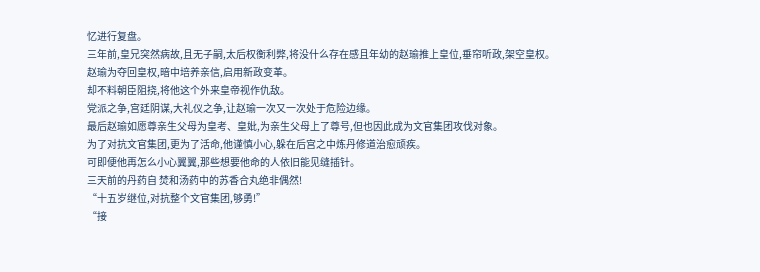忆进行复盘。
三年前,皇兄突然病故,且无子嗣,太后权衡利弊,将没什么存在感且年幼的赵瑜推上皇位,垂帘听政,架空皇权。
赵瑜为夺回皇权,暗中培养亲信,启用新政变革。
却不料朝臣阻挠,将他这个外来皇帝视作仇敌。
党派之争,宫廷阴谋,大礼仪之争,让赵瑜一次又一次处于危险边缘。
最后赵瑜如愿尊亲生父母为皇考、皇妣,为亲生父母上了尊号,但也因此成为文官集团攻伐对象。
为了对抗文官集团,更为了活命,他谨慎小心,躲在后宫之中炼丹修道治愈顽疾。
可即便他再怎么小心翼翼,那些想要他命的人依旧能见缝插针。
三天前的丹药自 焚和汤药中的苏香合丸绝非偶然!
“十五岁继位,对抗整个文官集团,够勇!”
“接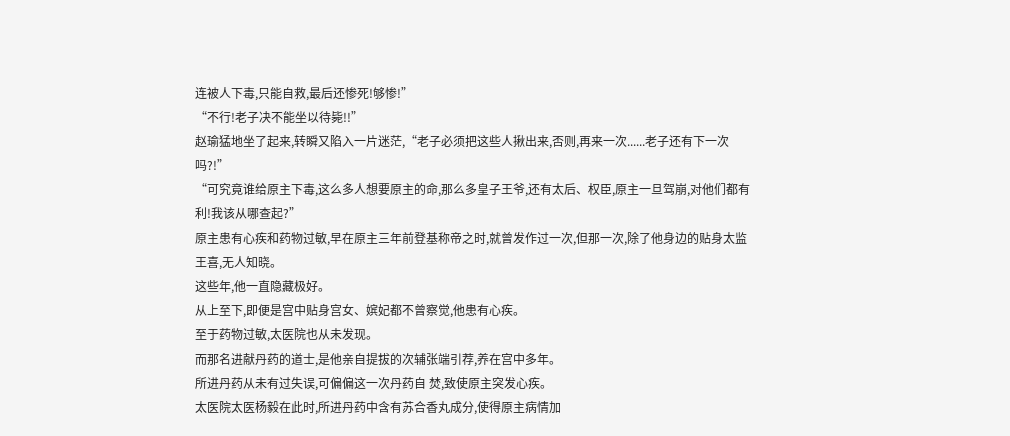连被人下毒,只能自救,最后还惨死!够惨!”
“不行!老子决不能坐以待毙!!”
赵瑜猛地坐了起来,转瞬又陷入一片迷茫,“老子必须把这些人揪出来,否则,再来一次......老子还有下一次吗?!”
“可究竟谁给原主下毒,这么多人想要原主的命,那么多皇子王爷,还有太后、权臣,原主一旦驾崩,对他们都有利!我该从哪查起?”
原主患有心疾和药物过敏,早在原主三年前登基称帝之时,就曾发作过一次,但那一次,除了他身边的贴身太监王喜,无人知晓。
这些年,他一直隐藏极好。
从上至下,即便是宫中贴身宫女、嫔妃都不曾察觉,他患有心疾。
至于药物过敏,太医院也从未发现。
而那名进献丹药的道士,是他亲自提拔的次辅张端引荐,养在宫中多年。
所进丹药从未有过失误,可偏偏这一次丹药自 焚,致使原主突发心疾。
太医院太医杨毅在此时,所进丹药中含有苏合香丸成分,使得原主病情加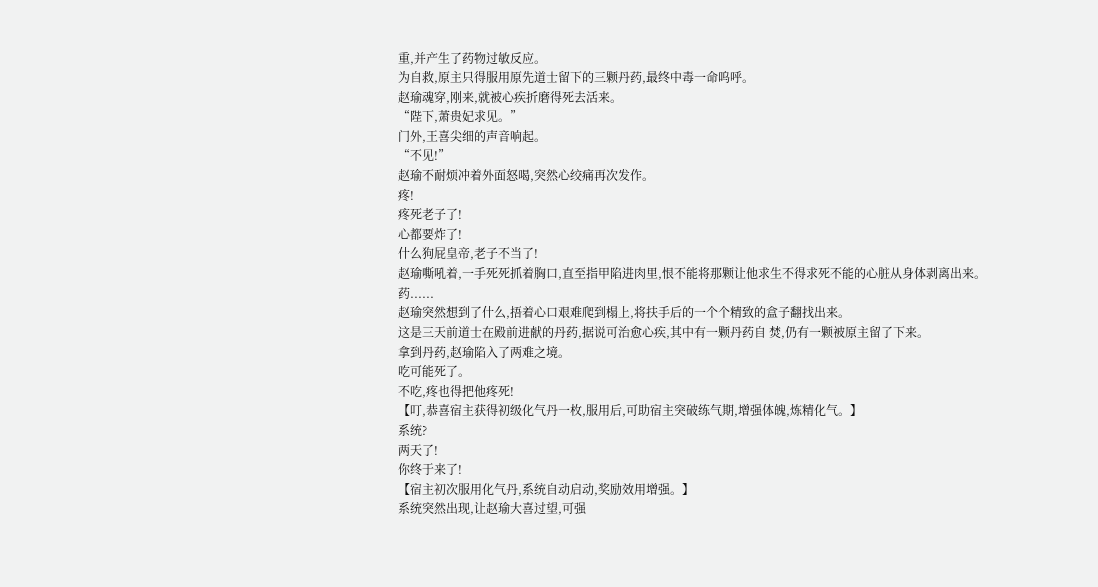重,并产生了药物过敏反应。
为自救,原主只得服用原先道士留下的三颗丹药,最终中毒一命呜呼。
赵瑜魂穿,刚来,就被心疾折磨得死去活来。
“陛下,萧贵妃求见。”
门外,王喜尖细的声音响起。
“不见!”
赵瑜不耐烦冲着外面怒喝,突然心绞痛再次发作。
疼!
疼死老子了!
心都要炸了!
什么狗屁皇帝,老子不当了!
赵瑜嘶吼着,一手死死抓着胸口,直至指甲陷进肉里,恨不能将那颗让他求生不得求死不能的心脏从身体剥离出来。
药......
赵瑜突然想到了什么,捂着心口艰难爬到榻上,将扶手后的一个个精致的盒子翻找出来。
这是三天前道士在殿前进献的丹药,据说可治愈心疾,其中有一颗丹药自 焚,仍有一颗被原主留了下来。
拿到丹药,赵瑜陷入了两难之境。
吃可能死了。
不吃,疼也得把他疼死!
【叮,恭喜宿主获得初级化气丹一枚,服用后,可助宿主突破练气期,增强体魄,炼精化气。】
系统?
两天了!
你终于来了!
【宿主初次服用化气丹,系统自动启动,奖励效用增强。】
系统突然出现,让赵瑜大喜过望,可强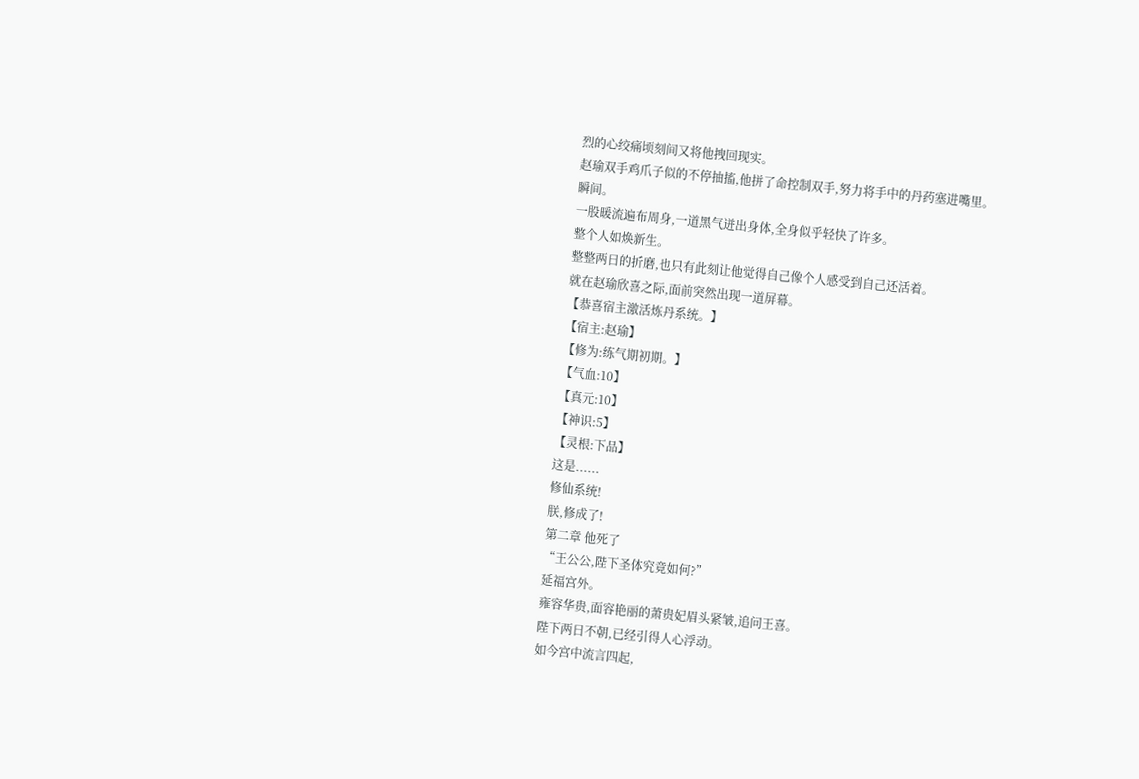烈的心绞痛顷刻间又将他拽回现实。
赵瑜双手鸡爪子似的不停抽搐,他拼了命控制双手,努力将手中的丹药塞进嘴里。
瞬间。
一股暖流遍布周身,一道黑气迸出身体,全身似乎轻快了许多。
整个人如焕新生。
整整两日的折磨,也只有此刻让他觉得自己像个人感受到自己还活着。
就在赵瑜欣喜之际,面前突然出现一道屏幕。
【恭喜宿主激活炼丹系统。】
【宿主:赵瑜】
【修为:练气期初期。】
【气血:10】
【真元:10】
【神识:5】
【灵根:下品】
这是......
修仙系统!
朕,修成了!
第二章 他死了
“王公公,陛下圣体究竟如何?”
延福宫外。
雍容华贵,面容艳丽的萧贵妃眉头紧皱,追问王喜。
陛下两日不朝,已经引得人心浮动。
如今宫中流言四起,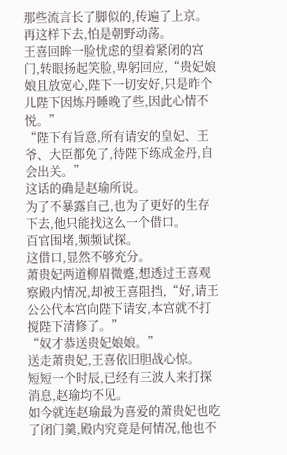那些流言长了脚似的,传遍了上京。
再这样下去,怕是朝野动荡。
王喜回眸一脸忧虑的望着紧闭的宫门,转眼扬起笑脸,卑躬回应,“贵妃娘娘且放宽心,陛下一切安好,只是昨个儿陛下因炼丹睡晚了些,因此心情不悦。”
“陛下有旨意,所有请安的皇妃、王爷、大臣都免了,待陛下练成金丹,自会出关。”
这话的确是赵瑜所说。
为了不暴露自己,也为了更好的生存下去,他只能找这么一个借口。
百官围堵,频频试探。
这借口,显然不够充分。
萧贵妃两道柳眉微蹙,想透过王喜观察殿内情况,却被王喜阻挡,“好,请王公公代本宫向陛下请安,本宫就不打搅陛下清修了。”
“奴才恭送贵妃娘娘。”
送走萧贵妃,王喜依旧胆战心惊。
短短一个时辰,已经有三波人来打探消息,赵瑜均不见。
如今就连赵瑜最为喜爱的萧贵妃也吃了闭门羹,殿内究竟是何情况,他也不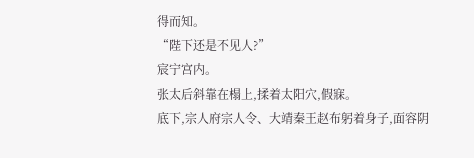得而知。
“陛下还是不见人?”
宸宁宫内。
张太后斜靠在榻上,揉着太阳穴,假寐。
底下,宗人府宗人令、大靖秦王赵布躬着身子,面容阴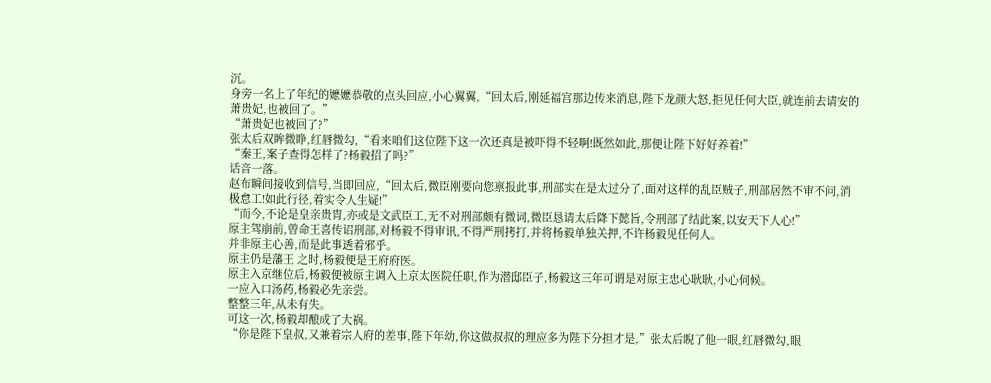沉。
身旁一名上了年纪的嬷嬷恭敬的点头回应,小心翼翼,“回太后,刚延福宫那边传来消息,陛下龙颜大怒,拒见任何大臣,就连前去请安的萧贵妃,也被回了。”
“萧贵妃也被回了?”
张太后双眸微睁,红唇微勾,“看来咱们这位陛下这一次还真是被吓得不轻啊!既然如此,那便让陛下好好养着!”
“秦王,案子查得怎样了?杨毅招了吗?”
话音一落。
赵布瞬间接收到信号,当即回应,“回太后,微臣刚要向您禀报此事,刑部实在是太过分了,面对这样的乱臣贼子,刑部居然不审不问,消极怠工!如此行径,着实令人生疑!”
“而今,不论是皇亲贵胄,亦或是文武臣工,无不对刑部颇有微词,微臣恳请太后降下懿旨,令刑部了结此案,以安天下人心!”
原主驾崩前,曾命王喜传诏刑部,对杨毅不得审讯,不得严刑拷打,并将杨毅单独关押,不许杨毅见任何人。
并非原主心善,而是此事透着邪乎。
原主仍是藩王 之时,杨毅便是王府府医。
原主入京继位后,杨毅便被原主调入上京太医院任职,作为潜邸臣子,杨毅这三年可谓是对原主忠心耿耿,小心伺候。
一应入口汤药,杨毅必先亲尝。
整整三年,从未有失。
可这一次,杨毅却酿成了大祸。
“你是陛下皇叔,又兼着宗人府的差事,陛下年幼,你这做叔叔的理应多为陛下分担才是,”张太后睨了他一眼,红唇微勾,眼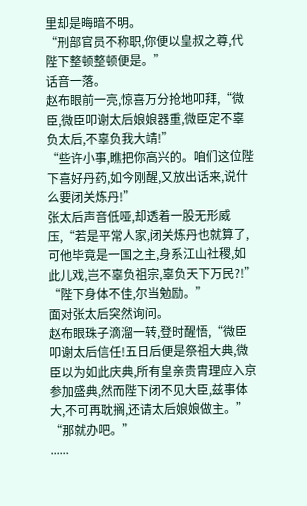里却是晦暗不明。
“刑部官员不称职,你便以皇叔之尊,代陛下整顿整顿便是。”
话音一落。
赵布眼前一亮,惊喜万分抢地叩拜,“微臣,微臣叩谢太后娘娘器重,微臣定不辜负太后,不辜负我大靖!”
“些许小事,瞧把你高兴的。咱们这位陛下喜好丹药,如今刚醒,又放出话来,说什么要闭关炼丹!”
张太后声音低哑,却透着一股无形威压,“若是平常人家,闭关炼丹也就算了,可他毕竟是一国之主,身系江山社稷,如此儿戏,岂不辜负祖宗,辜负天下万民?!”
“陛下身体不佳,尔当勉励。”
面对张太后突然询问。
赵布眼珠子滴溜一转,登时醒悟,“微臣叩谢太后信任!五日后便是祭祖大典,微臣以为如此庆典,所有皇亲贵胄理应入京参加盛典,然而陛下闭不见大臣,兹事体大,不可再耽搁,还请太后娘娘做主。”
“那就办吧。”
......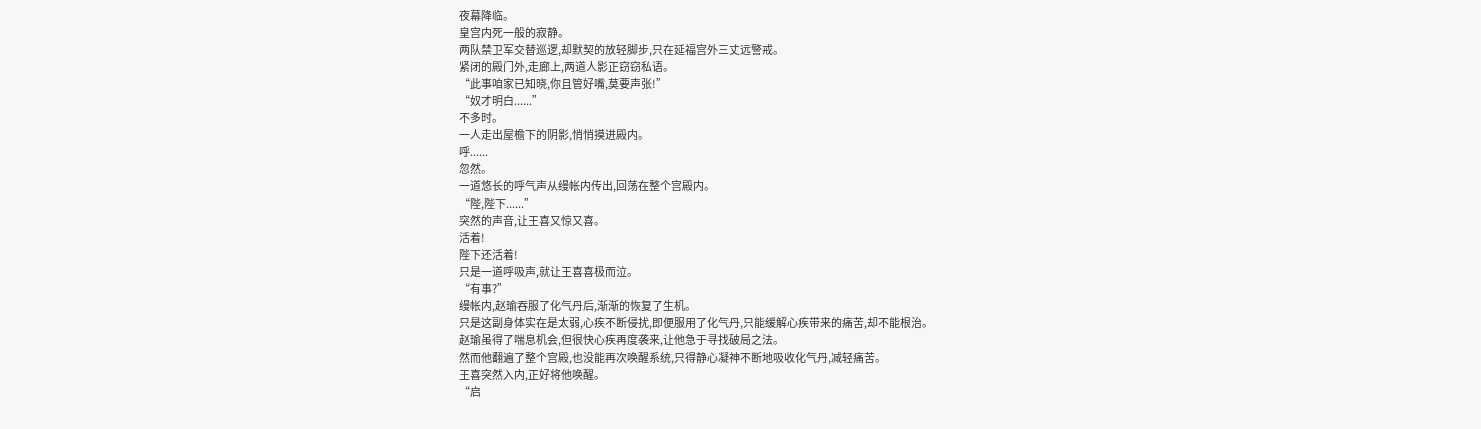夜幕降临。
皇宫内死一般的寂静。
两队禁卫军交替巡逻,却默契的放轻脚步,只在延福宫外三丈远警戒。
紧闭的殿门外,走廊上,两道人影正窃窃私语。
“此事咱家已知晓,你且管好嘴,莫要声张!”
“奴才明白......”
不多时。
一人走出屋檐下的阴影,悄悄摸进殿内。
呼......
忽然。
一道悠长的呼气声从缦帐内传出,回荡在整个宫殿内。
“陛,陛下......”
突然的声音,让王喜又惊又喜。
活着!
陛下还活着!
只是一道呼吸声,就让王喜喜极而泣。
“有事?”
缦帐内,赵瑜吞服了化气丹后,渐渐的恢复了生机。
只是这副身体实在是太弱,心疾不断侵扰,即便服用了化气丹,只能缓解心疾带来的痛苦,却不能根治。
赵瑜虽得了喘息机会,但很快心疾再度袭来,让他急于寻找破局之法。
然而他翻遍了整个宫殿,也没能再次唤醒系统,只得静心凝神不断地吸收化气丹,减轻痛苦。
王喜突然入内,正好将他唤醒。
“启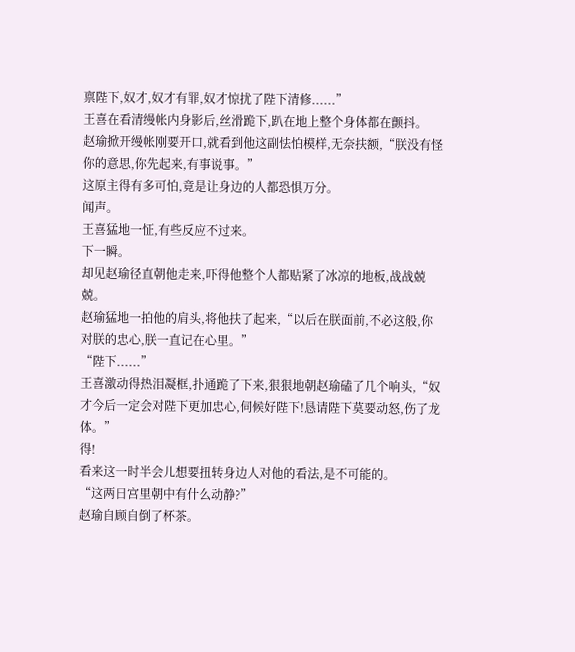禀陛下,奴才,奴才有罪,奴才惊扰了陛下清修......”
王喜在看清缦帐内身影后,丝滑跪下,趴在地上整个身体都在颤抖。
赵瑜掀开缦帐刚要开口,就看到他这副怯怕模样,无奈扶额,“朕没有怪你的意思,你先起来,有事说事。”
这原主得有多可怕,竟是让身边的人都恐惧万分。
闻声。
王喜猛地一怔,有些反应不过来。
下一瞬。
却见赵瑜径直朝他走来,吓得他整个人都贴紧了冰凉的地板,战战兢兢。
赵瑜猛地一拍他的肩头,将他扶了起来,“以后在朕面前,不必这般,你对朕的忠心,朕一直记在心里。”
“陛下......”
王喜激动得热泪凝框,扑通跪了下来,狠狠地朝赵瑜磕了几个响头,“奴才今后一定会对陛下更加忠心,伺候好陛下!恳请陛下莫要动怒,伤了龙体。”
得!
看来这一时半会儿想要扭转身边人对他的看法,是不可能的。
“这两日宫里朝中有什么动静?”
赵瑜自顾自倒了杯茶。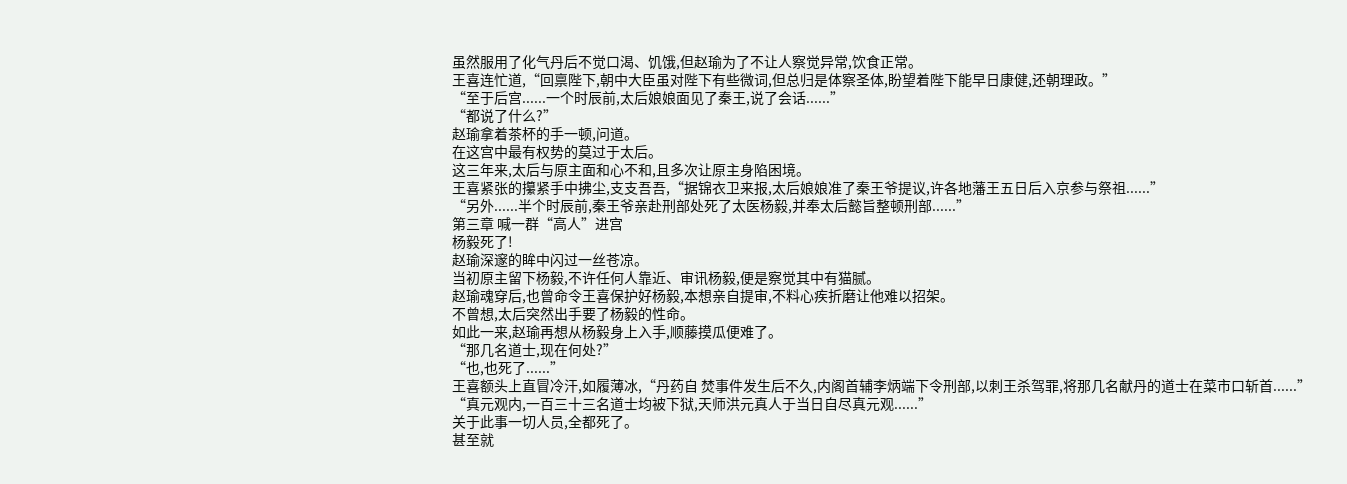虽然服用了化气丹后不觉口渴、饥饿,但赵瑜为了不让人察觉异常,饮食正常。
王喜连忙道,“回禀陛下,朝中大臣虽对陛下有些微词,但总归是体察圣体,盼望着陛下能早日康健,还朝理政。”
“至于后宫......一个时辰前,太后娘娘面见了秦王,说了会话......”
“都说了什么?”
赵瑜拿着茶杯的手一顿,问道。
在这宫中最有权势的莫过于太后。
这三年来,太后与原主面和心不和,且多次让原主身陷困境。
王喜紧张的攥紧手中拂尘,支支吾吾,“据锦衣卫来报,太后娘娘准了秦王爷提议,许各地藩王五日后入京参与祭祖......”
“另外......半个时辰前,秦王爷亲赴刑部处死了太医杨毅,并奉太后懿旨整顿刑部......”
第三章 喊一群“高人”进宫
杨毅死了!
赵瑜深邃的眸中闪过一丝苍凉。
当初原主留下杨毅,不许任何人靠近、审讯杨毅,便是察觉其中有猫腻。
赵瑜魂穿后,也曾命令王喜保护好杨毅,本想亲自提审,不料心疾折磨让他难以招架。
不曾想,太后突然出手要了杨毅的性命。
如此一来,赵瑜再想从杨毅身上入手,顺藤摸瓜便难了。
“那几名道士,现在何处?”
“也,也死了......”
王喜额头上直冒冷汗,如履薄冰,“丹药自 焚事件发生后不久,内阁首辅李炳端下令刑部,以刺王杀驾罪,将那几名献丹的道士在菜市口斩首......”
“真元观内,一百三十三名道士均被下狱,天师洪元真人于当日自尽真元观......”
关于此事一切人员,全都死了。
甚至就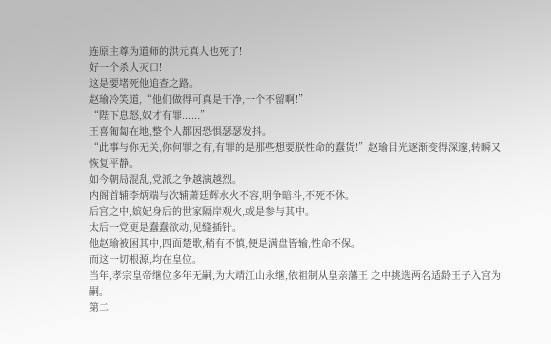连原主尊为道师的洪元真人也死了!
好一个杀人灭口!
这是要堵死他追查之路。
赵瑜冷笑道,“他们做得可真是干净,一个不留啊!”
“陛下息怒,奴才有罪......”
王喜匍匐在地,整个人都因恐惧瑟瑟发抖。
“此事与你无关,你何罪之有,有罪的是那些想要朕性命的蠢货!”赵瑜目光逐渐变得深邃,转瞬又恢复平静。
如今朝局混乱,党派之争越演越烈。
内阁首辅李炳端与次辅萧廷辉水火不容,明争暗斗,不死不休。
后宫之中,嫔妃身后的世家隔岸观火,或是参与其中。
太后一党更是蠢蠢欲动,见缝插针。
他赵瑜被困其中,四面楚歌,稍有不慎,便是满盘皆输,性命不保。
而这一切根源,均在皇位。
当年,孝宗皇帝继位多年无嗣,为大靖江山永继,依祖制从皇亲藩王 之中挑选两名适龄王子入宫为嗣。
第二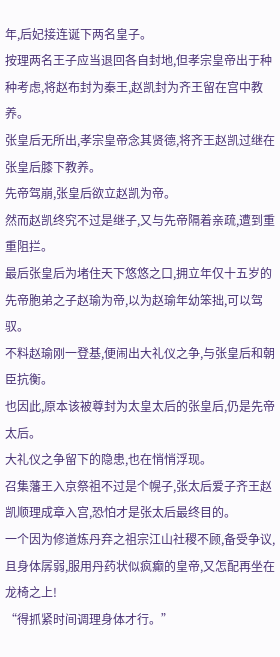年,后妃接连诞下两名皇子。
按理两名王子应当退回各自封地,但孝宗皇帝出于种种考虑,将赵布封为秦王,赵凯封为齐王留在宫中教养。
张皇后无所出,孝宗皇帝念其贤德,将齐王赵凯过继在张皇后膝下教养。
先帝驾崩,张皇后欲立赵凯为帝。
然而赵凯终究不过是继子,又与先帝隔着亲疏,遭到重重阻拦。
最后张皇后为堵住天下悠悠之口,拥立年仅十五岁的先帝胞弟之子赵瑜为帝,以为赵瑜年幼笨拙,可以驾驭。
不料赵瑜刚一登基,便闹出大礼仪之争,与张皇后和朝臣抗衡。
也因此,原本该被尊封为太皇太后的张皇后,仍是先帝太后。
大礼仪之争留下的隐患,也在悄悄浮现。
召集藩王入京祭祖不过是个幌子,张太后爱子齐王赵凯顺理成章入宫,恐怕才是张太后最终目的。
一个因为修道炼丹弃之祖宗江山社稷不顾,备受争议,且身体孱弱,服用丹药状似疯癫的皇帝,又怎配再坐在龙椅之上!
“得抓紧时间调理身体才行。”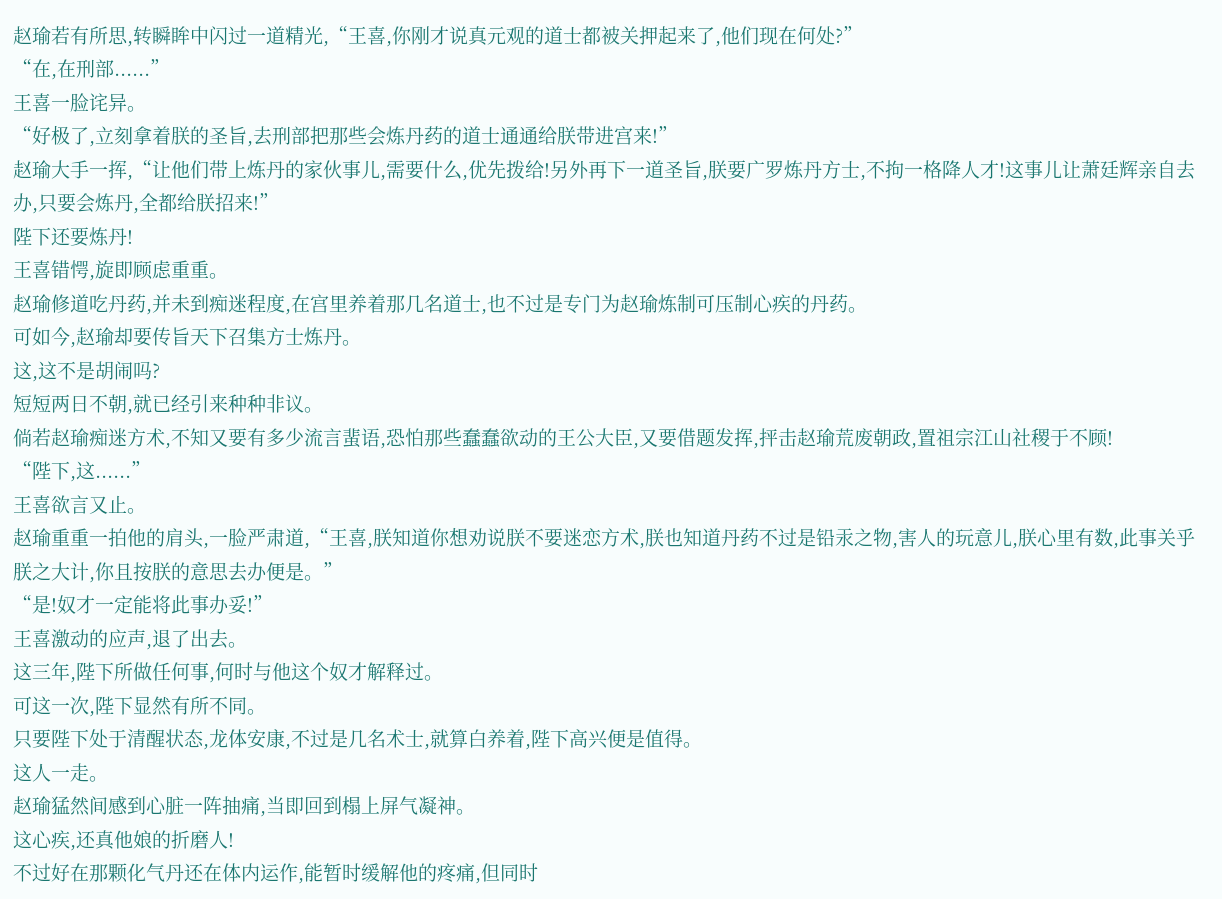赵瑜若有所思,转瞬眸中闪过一道精光,“王喜,你刚才说真元观的道士都被关押起来了,他们现在何处?”
“在,在刑部......”
王喜一脸诧异。
“好极了,立刻拿着朕的圣旨,去刑部把那些会炼丹药的道士通通给朕带进宫来!”
赵瑜大手一挥,“让他们带上炼丹的家伙事儿,需要什么,优先拨给!另外再下一道圣旨,朕要广罗炼丹方士,不拘一格降人才!这事儿让萧廷辉亲自去办,只要会炼丹,全都给朕招来!”
陛下还要炼丹!
王喜错愕,旋即顾虑重重。
赵瑜修道吃丹药,并未到痴迷程度,在宫里养着那几名道士,也不过是专门为赵瑜炼制可压制心疾的丹药。
可如今,赵瑜却要传旨天下召集方士炼丹。
这,这不是胡闹吗?
短短两日不朝,就已经引来种种非议。
倘若赵瑜痴迷方术,不知又要有多少流言蜚语,恐怕那些蠢蠢欲动的王公大臣,又要借题发挥,抨击赵瑜荒废朝政,置祖宗江山社稷于不顾!
“陛下,这......”
王喜欲言又止。
赵瑜重重一拍他的肩头,一脸严肃道,“王喜,朕知道你想劝说朕不要迷恋方术,朕也知道丹药不过是铅汞之物,害人的玩意儿,朕心里有数,此事关乎朕之大计,你且按朕的意思去办便是。”
“是!奴才一定能将此事办妥!”
王喜激动的应声,退了出去。
这三年,陛下所做任何事,何时与他这个奴才解释过。
可这一次,陛下显然有所不同。
只要陛下处于清醒状态,龙体安康,不过是几名术士,就算白养着,陛下高兴便是值得。
这人一走。
赵瑜猛然间感到心脏一阵抽痛,当即回到榻上屏气凝神。
这心疾,还真他娘的折磨人!
不过好在那颗化气丹还在体内运作,能暂时缓解他的疼痛,但同时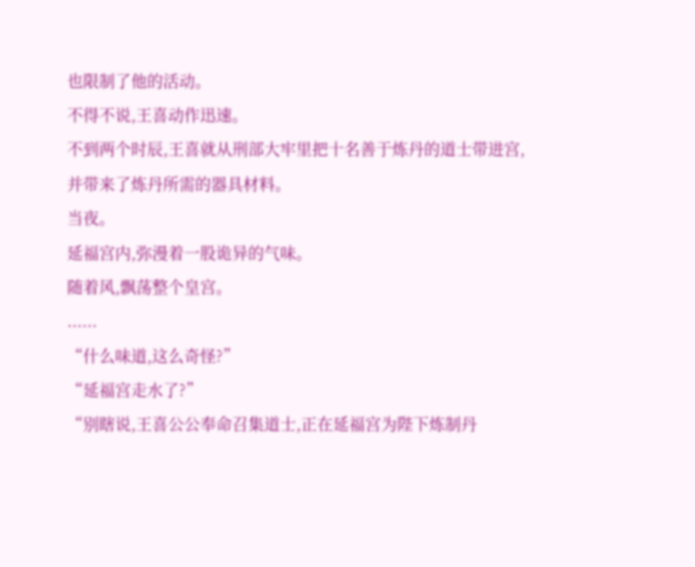也限制了他的活动。
不得不说,王喜动作迅速。
不到两个时辰,王喜就从刑部大牢里把十名善于炼丹的道士带进宫,并带来了炼丹所需的器具材料。
当夜。
延福宫内,弥漫着一股诡异的气味。
随着风,飘荡整个皇宫。
......
“什么味道,这么奇怪?”
“延福宫走水了?”
“别瞎说,王喜公公奉命召集道士,正在延福宫为陛下炼制丹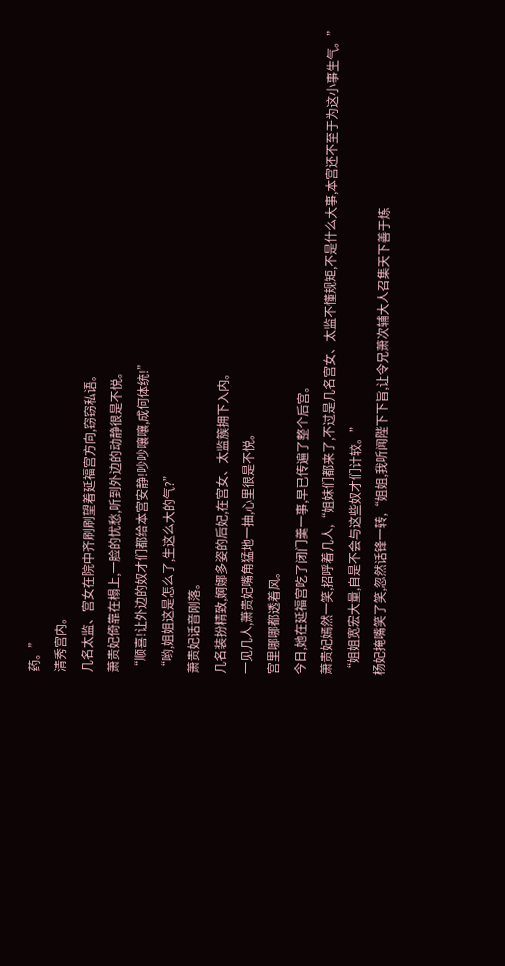药。”
清秀宫内。
几名太监、宫女在院中齐刷刷望着延福宫方向,窃窃私语。
萧贵妃倚靠在榻上,一脸的忧愁,听到外边的动静很是不悦。
“顺喜!让外边的奴才们都给本宫安静!吵吵嚷嚷,成何体统!”
“哟,姐姐这是怎么了,生这么大的气?”
萧贵妃话音刚落。
几名装扮精致,婀娜多姿的后妃,在宫女、太监簇拥下入内。
一见几人,萧贵妃嘴角猛地一抽,心里很是不悦。
宫里哪哪都透着风。
今日,她在延福宫吃了闭门羹一事,早已传遍了整个后宫。
萧贵妃嫣然一笑,招呼着几人,“姐妹们都来了,不过是几名宫女、太监不懂规矩,不是什么大事,本宫还不至于为这小事生气。”
“姐姐宽宏大量,自是不会与这些奴才们计较。”
杨妃掩嘴笑了笑,忽然话锋一转,“姐姐,我听闻陛下下旨,让令兄萧次辅大人召集天下善于炼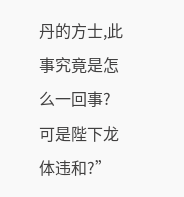丹的方士,此事究竟是怎么一回事?可是陛下龙体违和?”